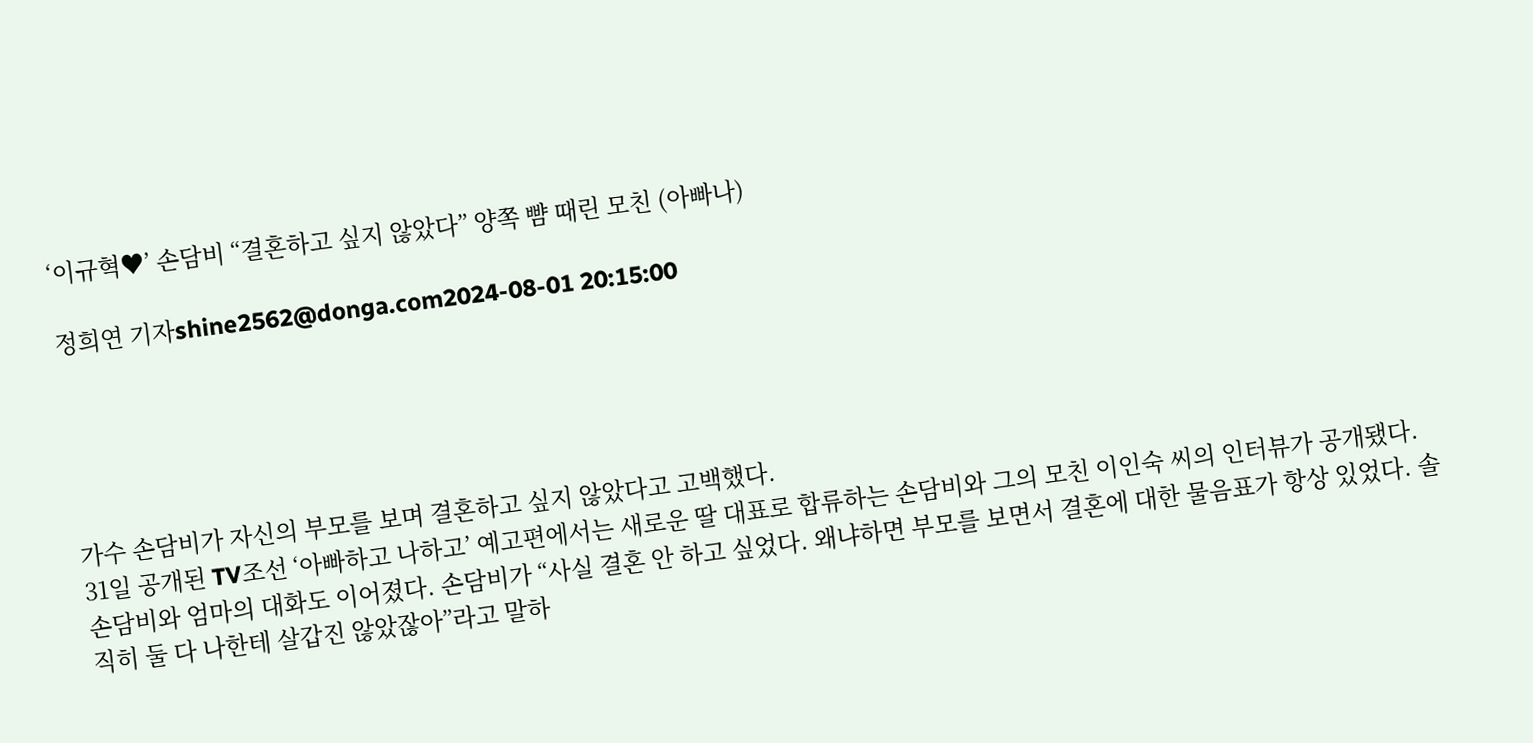‘이규혁♥’ 손담비 “결혼하고 싶지 않았다” 양쪽 뺨 때린 모친 (아빠나)

정희연 기자shine2562@donga.com2024-08-01 20:15:00





가수 손담비가 자신의 부모를 보며 결혼하고 싶지 않았다고 고백했다.
31일 공개된 TV조선 ‘아빠하고 나하고’ 예고편에서는 새로운 딸 대표로 합류하는 손담비와 그의 모친 이인숙 씨의 인터뷰가 공개됐다.
손담비와 엄마의 대화도 이어졌다. 손담비가 “사실 결혼 안 하고 싶었다. 왜냐하면 부모를 보면서 결혼에 대한 물음표가 항상 있었다. 솔직히 둘 다 나한테 살갑진 않았잖아”라고 말하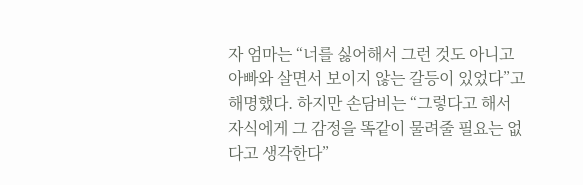자 엄마는 “너를 싫어해서 그런 것도 아니고 아빠와 살면서 보이지 않는 갈등이 있었다”고 해명했다. 하지만 손담비는 “그렇다고 해서 자식에게 그 감정을 똑같이 물려줄 필요는 없다고 생각한다”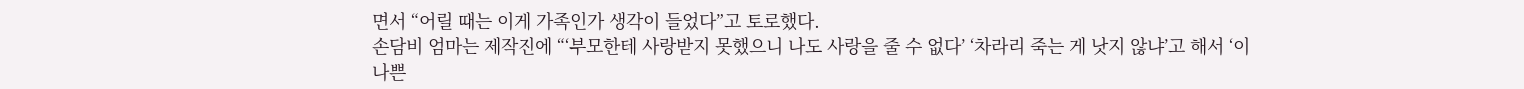면서 “어릴 때는 이게 가족인가 생각이 들었다”고 토로했다.
손담비 엄마는 제작진에 “‘부모한테 사랑받지 못했으니 나도 사랑을 줄 수 없다’ ‘차라리 죽는 게 낫지 않냐’고 해서 ‘이 나쁜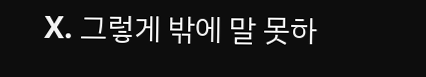X. 그렇게 밖에 말 못하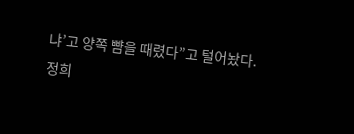냐’고 양쪽 뺨을 때렸다”고 털어놨다.
정희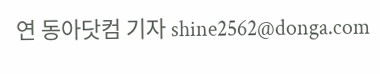연 동아닷컴 기자 shine2562@donga.com